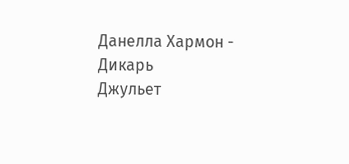Данелла Хармон - Дикарь
Джульет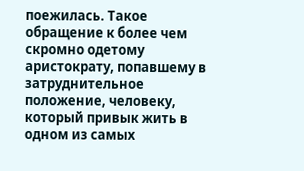поежилась. Такое обращение к более чем скромно одетому аристократу, попавшему в затруднительное положение, человеку, который привык жить в одном из самых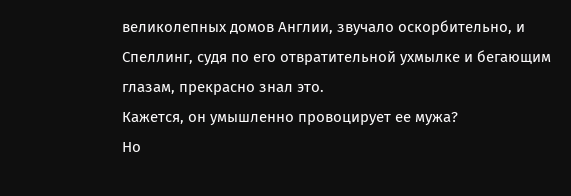великолепных домов Англии, звучало оскорбительно, и Спеллинг, судя по его отвратительной ухмылке и бегающим глазам, прекрасно знал это.
Кажется, он умышленно провоцирует ее мужа?
Но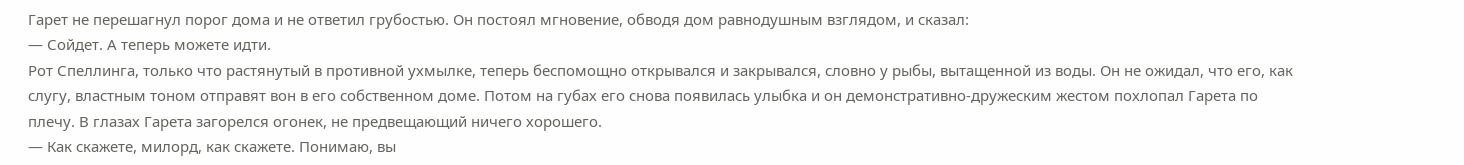Гарет не перешагнул порог дома и не ответил грубостью. Он постоял мгновение, обводя дом равнодушным взглядом, и сказал:
— Сойдет. А теперь можете идти.
Рот Спеллинга, только что растянутый в противной ухмылке, теперь беспомощно открывался и закрывался, словно у рыбы, вытащенной из воды. Он не ожидал, что его, как слугу, властным тоном отправят вон в его собственном доме. Потом на губах его снова появилась улыбка и он демонстративно-дружеским жестом похлопал Гарета по плечу. В глазах Гарета загорелся огонек, не предвещающий ничего хорошего.
— Как скажете, милорд, как скажете. Понимаю, вы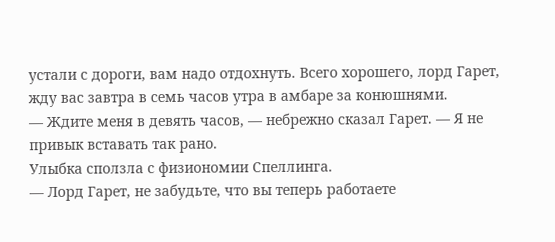устали с дороги, вам надо отдохнуть. Всего хорошего, лорд Гарет, жду вас завтра в семь часов утра в амбаре за конюшнями.
— Ждите меня в девять часов, — небрежно сказал Гарет. — Я не привык вставать так рано.
Улыбка сползла с физиономии Спеллинга.
— Лорд Гарет, не забудьте, что вы теперь работаете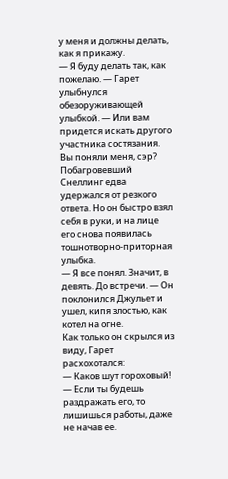у меня и должны делать, как я прикажу.
— Я буду делать так, как пожелаю. — Гарет улыбнулся обезоруживающей улыбкой. — Или вам придется искать другого участника состязания. Вы поняли меня, сэр?
Побагровевший Снеллинг едва удержался от резкого ответа. Но он быстро взял себя в руки, и на лице его снова появилась тошнотворно-приторная улыбка.
— Я все понял. Значит, в девять. До встречи. — Он поклонился Джульет и ушел, кипя злостью, как котел на огне.
Как только он скрылся из виду, Гарет расхохотался:
— Каков шут гороховый!
— Если ты будешь раздражать его, то лишишься работы, даже не начав ее.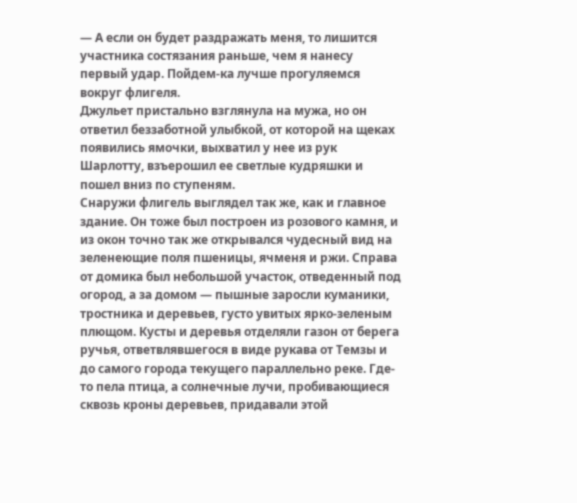— А если он будет раздражать меня, то лишится участника состязания раньше, чем я нанесу первый удар. Пойдем-ка лучше прогуляемся вокруг флигеля.
Джульет пристально взглянула на мужа, но он ответил беззаботной улыбкой, от которой на щеках появились ямочки, выхватил у нее из рук Шарлотту, взъерошил ее светлые кудряшки и пошел вниз по ступеням.
Снаружи флигель выглядел так же, как и главное здание. Он тоже был построен из розового камня, и из окон точно так же открывался чудесный вид на зеленеющие поля пшеницы, ячменя и ржи. Справа от домика был небольшой участок, отведенный под огород, а за домом — пышные заросли куманики, тростника и деревьев, густо увитых ярко-зеленым плющом. Кусты и деревья отделяли газон от берега ручья, ответвлявшегося в виде рукава от Темзы и до самого города текущего параллельно реке. Где-то пела птица, а солнечные лучи, пробивающиеся сквозь кроны деревьев, придавали этой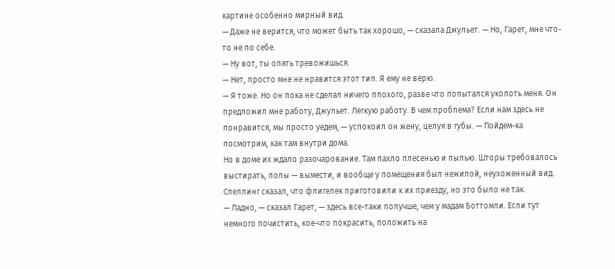картине особенно мирный вид.
— Даже не верится, что может быть так хорошо, — сказала Джульет. — Но, Гарет, мне что-то не по себе.
— Ну вот, ты опять тревожишься.
— Нет, просто мне не нравится этот тип. Я ему не верю.
— Я тоже. Но он пока не сделал ничего плохого, разве что попытался уколоть меня. Он предложил мне работу, Джульет. Легкую работу. В чем проблема? Если нам здесь не понравится, мы просто уедем, — успокоил он жену, целуя в губы. — Пойдем-ка посмотрим, как там внутри дома.
Но в доме их ждало разочарование. Там пахло плесенью и пылью. Шторы требовалось выстирать, полы — вымести, и вообще у помещения был нежилой, неухоженный вид. Спеллинг сказал, что флигелек приготовили к их приезду, но это было не так.
— Ладно, — сказал Гарет, — здесь все-таки получше, чем у мадам Боттомли. Если тут немного почистить, кое-что покрасить, положить на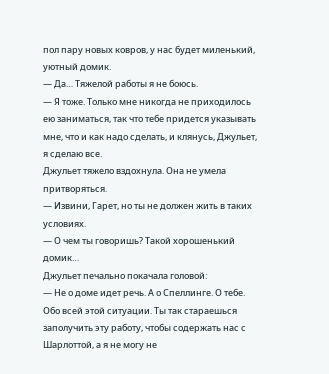пол пару новых ковров, у нас будет миленький, уютный домик.
— Да… Тяжелой работы я не боюсь.
— Я тоже. Только мне никогда не приходилось ею заниматься, так что тебе придется указывать мне, что и как надо сделать, и клянусь, Джульет, я сделаю все.
Джульет тяжело вздохнула. Она не умела притворяться.
— Извини, Гарет, но ты не должен жить в таких условиях.
— О чем ты говоришь? Такой хорошенький домик…
Джульет печально покачала головой:
— Не о доме идет речь. А о Спеллинге. О тебе. Обо всей этой ситуации. Ты так стараешься заполучить эту работу, чтобы содержать нас с Шарлоттой, а я не могу не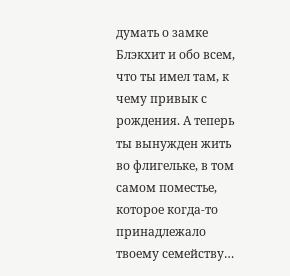думать о замке Блэкхит и обо всем, что ты имел там, к чему привык с рождения. А теперь ты вынужден жить во флигельке, в том самом поместье, которое когда-то принадлежало твоему семейству…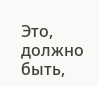Это, должно быть,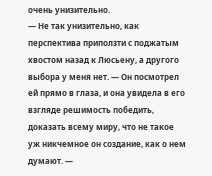очень унизительно.
— Не так унизительно, как перспектива приползти с поджатым хвостом назад к Люсьену, а другого выбора у меня нет. — Он посмотрел ей прямо в глаза, и она увидела в его взгляде решимость победить, доказать всему миру, что не такое уж никчемное он создание, как о нем думают. —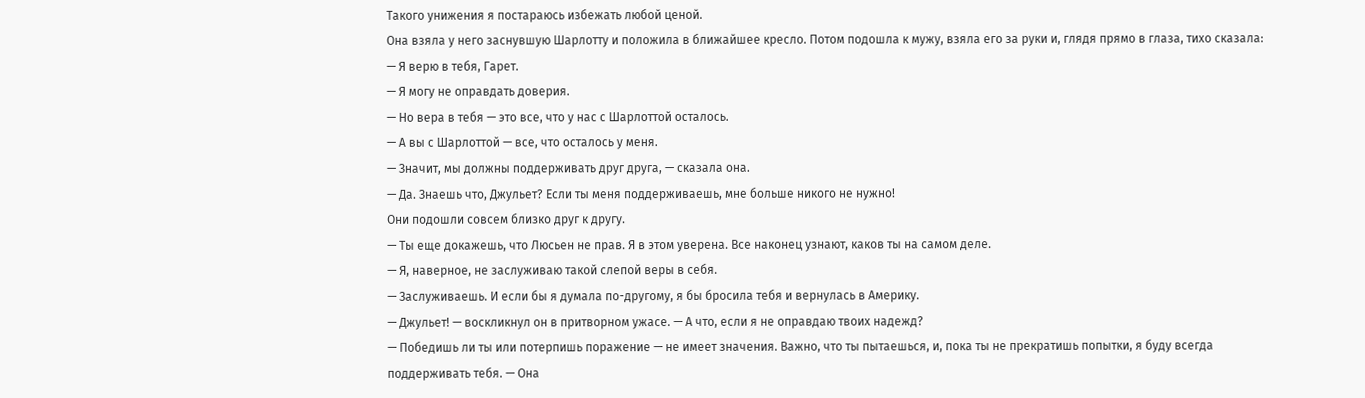Такого унижения я постараюсь избежать любой ценой.
Она взяла у него заснувшую Шарлотту и положила в ближайшее кресло. Потом подошла к мужу, взяла его за руки и, глядя прямо в глаза, тихо сказала:
— Я верю в тебя, Гарет.
— Я могу не оправдать доверия.
— Но вера в тебя — это все, что у нас с Шарлоттой осталось.
— А вы с Шарлоттой — все, что осталось у меня.
— Значит, мы должны поддерживать друг друга, — сказала она.
— Да. Знаешь что, Джульет? Если ты меня поддерживаешь, мне больше никого не нужно!
Они подошли совсем близко друг к другу.
— Ты еще докажешь, что Люсьен не прав. Я в этом уверена. Все наконец узнают, каков ты на самом деле.
— Я, наверное, не заслуживаю такой слепой веры в себя.
— Заслуживаешь. И если бы я думала по-другому, я бы бросила тебя и вернулась в Америку.
— Джульет! — воскликнул он в притворном ужасе. — А что, если я не оправдаю твоих надежд?
— Победишь ли ты или потерпишь поражение — не имеет значения. Важно, что ты пытаешься, и, пока ты не прекратишь попытки, я буду всегда поддерживать тебя. — Она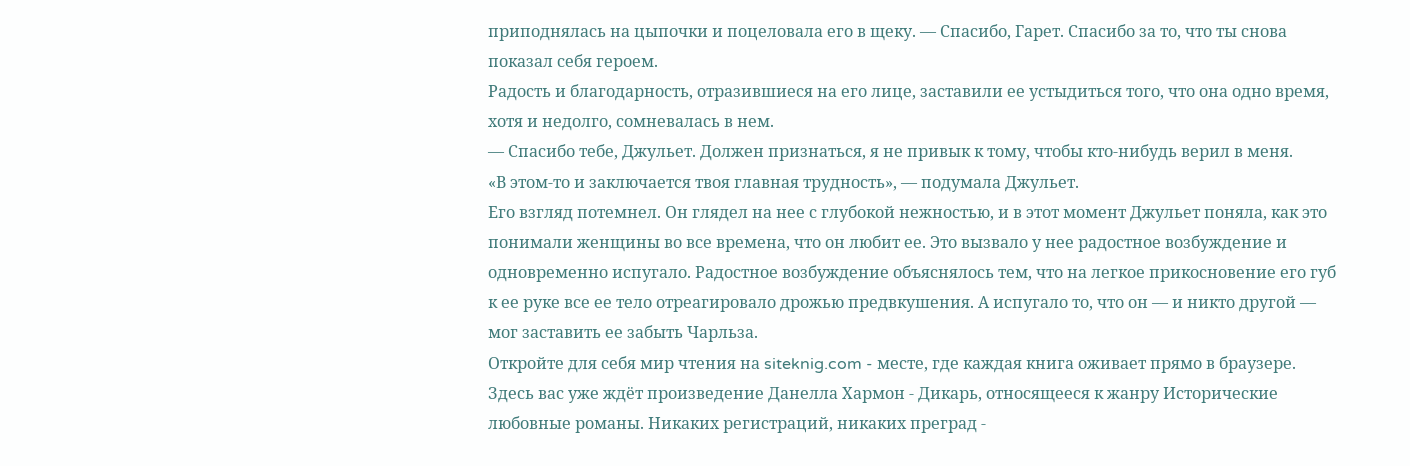приподнялась на цыпочки и поцеловала его в щеку. — Спасибо, Гарет. Спасибо за то, что ты снова показал себя героем.
Радость и благодарность, отразившиеся на его лице, заставили ее устыдиться того, что она одно время, хотя и недолго, сомневалась в нем.
— Спасибо тебе, Джульет. Должен признаться, я не привык к тому, чтобы кто-нибудь верил в меня.
«В этом-то и заключается твоя главная трудность», — подумала Джульет.
Его взгляд потемнел. Он глядел на нее с глубокой нежностью, и в этот момент Джульет поняла, как это понимали женщины во все времена, что он любит ее. Это вызвало у нее радостное возбуждение и одновременно испугало. Радостное возбуждение объяснялось тем, что на легкое прикосновение его губ к ее руке все ее тело отреагировало дрожью предвкушения. А испугало то, что он — и никто другой — мог заставить ее забыть Чарльза.
Откройте для себя мир чтения на siteknig.com - месте, где каждая книга оживает прямо в браузере. Здесь вас уже ждёт произведение Данелла Хармон - Дикарь, относящееся к жанру Исторические любовные романы. Никаких регистраций, никаких преград -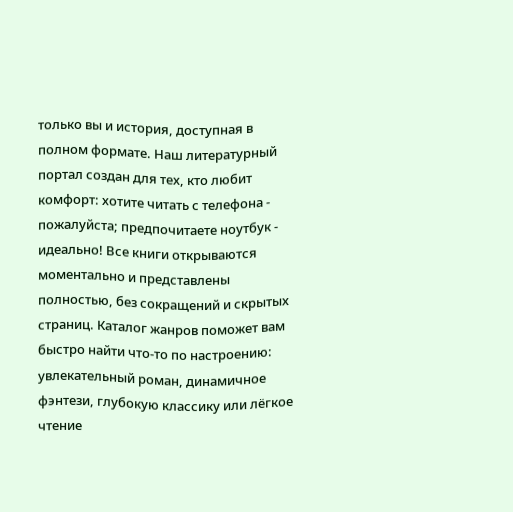только вы и история, доступная в полном формате. Наш литературный портал создан для тех, кто любит комфорт: хотите читать с телефона - пожалуйста; предпочитаете ноутбук - идеально! Все книги открываются моментально и представлены полностью, без сокращений и скрытых страниц. Каталог жанров поможет вам быстро найти что-то по настроению: увлекательный роман, динамичное фэнтези, глубокую классику или лёгкое чтение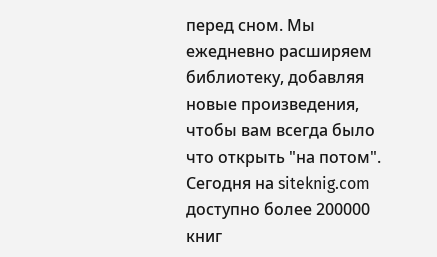перед сном. Мы ежедневно расширяем библиотеку, добавляя новые произведения, чтобы вам всегда было что открыть "на потом". Сегодня на siteknig.com доступно более 200000 книг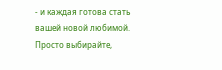- и каждая готова стать вашей новой любимой. Просто выбирайте,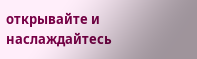открывайте и наслаждайтесь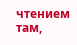чтением там,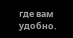где вам удобно.